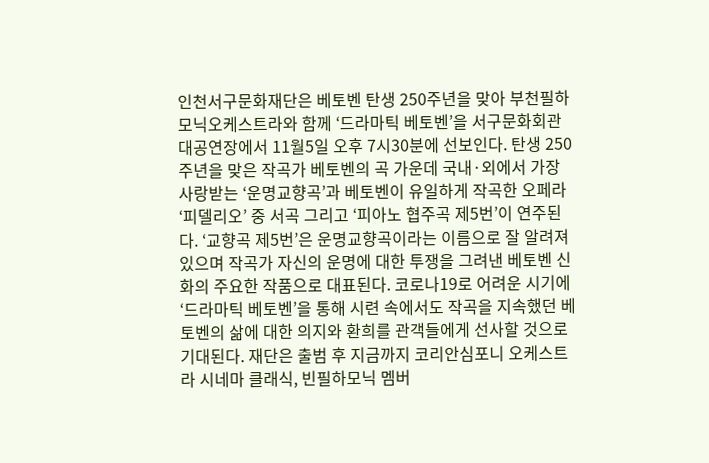인천서구문화재단은 베토벤 탄생 250주년을 맞아 부천필하모닉오케스트라와 함께 ‘드라마틱 베토벤’을 서구문화회관 대공연장에서 11월5일 오후 7시30분에 선보인다. 탄생 250주년을 맞은 작곡가 베토벤의 곡 가운데 국내·외에서 가장 사랑받는 ‘운명교향곡’과 베토벤이 유일하게 작곡한 오페라 ‘피델리오’ 중 서곡 그리고 ‘피아노 협주곡 제5번’이 연주된다. ‘교향곡 제5번’은 운명교향곡이라는 이름으로 잘 알려져 있으며 작곡가 자신의 운명에 대한 투쟁을 그려낸 베토벤 신화의 주요한 작품으로 대표된다. 코로나19로 어려운 시기에 ‘드라마틱 베토벤’을 통해 시련 속에서도 작곡을 지속했던 베토벤의 삶에 대한 의지와 환희를 관객들에게 선사할 것으로 기대된다. 재단은 출범 후 지금까지 코리안심포니 오케스트라 시네마 클래식, 빈필하모닉 멤버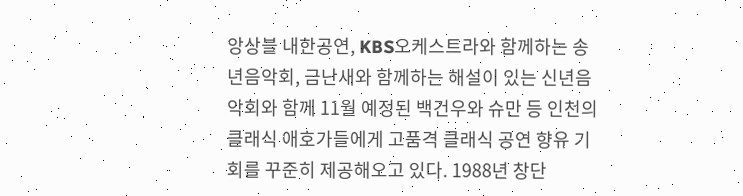앙상블 내한공연, KBS오케스트라와 함께하는 송년음악회, 금난새와 함께하는 해설이 있는 신년음악회와 함께 11월 예정된 백건우와 슈만 등 인천의 클래식 애호가들에게 고품격 클래식 공연 향유 기회를 꾸준히 제공해오고 있다. 1988년 창단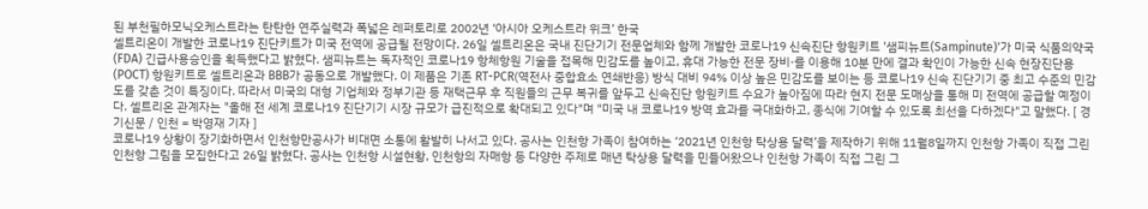된 부천필하모닉오케스트라는 탄탄한 연주실력과 폭넓은 레퍼토리로 2002년 ‘아시아 오케스트라 위크’ 한국
셀트리온이 개발한 코로나19 진단키트가 미국 전역에 공급될 전망이다. 26일 셀트리온은 국내 진단기기 전문업체와 함께 개발한 코로나19 신속진단 항원키트 '샘피뉴트(Sampinute)'가 미국 식품의약국(FDA) 긴급사용승인을 획득했다고 밝혔다. 샘피뉴트는 독자적인 코로나19 항체항원 기술을 접목해 민감도를 높이고, 휴대 가능한 전문 장비·를 이용해 10분 만에 결과 확인이 가능한 신속 현장진단용(POCT) 항원키트로 셀트리온과 BBB가 공동으로 개발했다. 이 제품은 기존 RT-PCR(역전사 중합효소 연쇄반응) 방식 대비 94% 이상 높은 민감도를 보이는 등 코로나19 신속 진단기기 중 최고 수준의 민감도를 갖춘 것이 특징이다. 따라서 미국의 대형 기업체와 정부기관 등 재택근무 후 직원들의 근무 복귀를 앞두고 신속진단 항원키트 수요가 높아짐에 따라 현지 전문 도매상을 통해 미 전역에 공급할 예정이다. 셀트리온 관계자는 "올해 전 세계 코로나19 진단기기 시장 규모가 급진적으로 확대되고 있다"며 "미국 내 코로나19 방역 효과를 극대화하고, 종식에 기여할 수 있도록 최선을 다하겠다"고 말했다. [ 경기신문 / 인천 = 박영재 기자 ]
코로나19 상황이 장기화하면서 인천항만공사가 비대면 소통에 활발히 나서고 있다. 공사는 인천항 가족이 참여하는 ‘2021년 인천항 탁상용 달력’을 제작하기 위해 11월8일까지 인천항 가족이 직접 그린 인천항 그림을 모집한다고 26일 밝혔다. 공사는 인천항 시설현황, 인천항의 자매항 등 다양한 주제로 매년 탁상용 달력을 민들어왔으나 인천항 가족이 직접 그린 그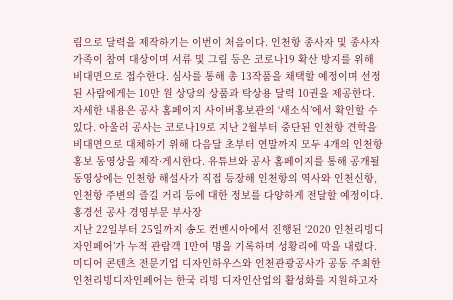림으로 달력을 제작하기는 이번이 처음이다. 인천항 종사자 및 종사자 가족이 참여 대상이며 서류 및 그림 등은 코로나19 확산 방지를 위해 비대면으로 접수한다. 심사를 통해 총 13작품을 채택할 예정이며 선정된 사람에게는 10만 원 상당의 상품과 탁상용 달력 10권을 제공한다. 자세한 내용은 공사 홈페이지 사이버홍보관의 ‘새소식’에서 확인할 수 있다. 아울러 공사는 코로나19로 지난 2월부터 중단된 인천항 견학을 비대면으로 대체하기 위해 다음달 초부터 연말까지 모두 4개의 인천항 홍보 동영상을 제작·게시한다. 유튜브와 공사 홈페이지를 통해 공개될 동영상에는 인천항 해설사가 직접 등장해 인천항의 역사와 인천신항, 인천항 주변의 즐길 거리 등에 대한 정보를 다양하게 전달할 예정이다. 홍경선 공사 경영부문 부사장
지난 22일부터 25일까지 송도 컨벤시아에서 진행된 ‘2020 인천리빙디자인페어’가 누적 관람객 1만여 명을 기록하며 성황리에 막을 내렸다. 미디어 콘텐츠 전문기업 디자인하우스와 인천관광공사가 공동 주최한 인천리빙디자인페어는 한국 리빙 디자인산업의 활성화를 지원하고자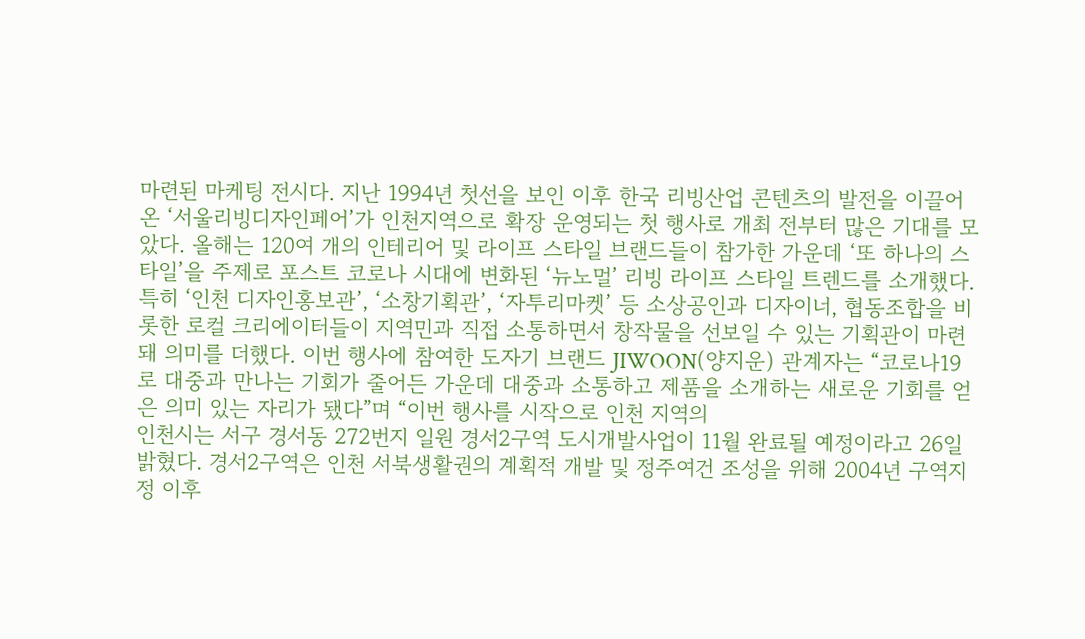마련된 마케팅 전시다. 지난 1994년 첫선을 보인 이후 한국 리빙산업 콘텐츠의 발전을 이끌어온 ‘서울리빙디자인페어’가 인천지역으로 확장 운영되는 첫 행사로 개최 전부터 많은 기대를 모았다. 올해는 120여 개의 인테리어 및 라이프 스타일 브랜드들이 참가한 가운데 ‘또 하나의 스타일’을 주제로 포스트 코로나 시대에 변화된 ‘뉴노멀’ 리빙 라이프 스타일 트렌드를 소개했다. 특히 ‘인천 디자인홍보관’, ‘소창기획관’, ‘자투리마켓’ 등 소상공인과 디자이너, 협동조합을 비롯한 로컬 크리에이터들이 지역민과 직접 소통하면서 창작물을 선보일 수 있는 기획관이 마련돼 의미를 더했다. 이번 행사에 참여한 도자기 브랜드 JIWOON(양지운) 관계자는 “코로나19로 대중과 만나는 기회가 줄어든 가운데 대중과 소통하고 제품을 소개하는 새로운 기회를 얻은 의미 있는 자리가 됐다”며 “이번 행사를 시작으로 인천 지역의
인천시는 서구 경서동 272번지 일원 경서2구역 도시개발사업이 11월 완료될 예정이라고 26일 밝혔다. 경서2구역은 인천 서북생활권의 계획적 개발 및 정주여건 조성을 위해 2004년 구역지정 이후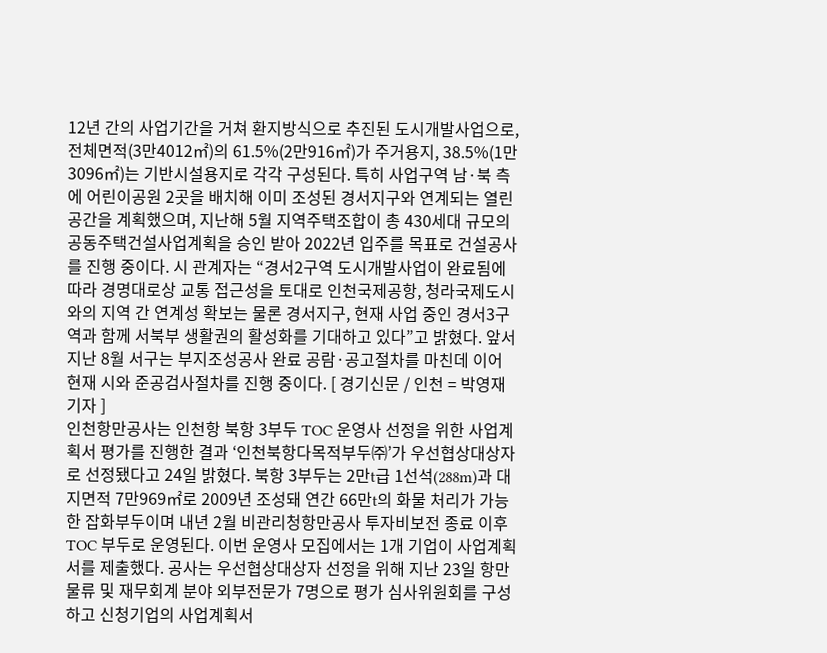12년 간의 사업기간을 거쳐 환지방식으로 추진된 도시개발사업으로, 전체면적(3만4012㎡)의 61.5%(2만916㎡)가 주거용지, 38.5%(1만3096㎡)는 기반시설용지로 각각 구성된다. 특히 사업구역 남·북 측에 어린이공원 2곳을 배치해 이미 조성된 경서지구와 연계되는 열린 공간을 계획했으며, 지난해 5월 지역주택조합이 총 430세대 규모의 공동주택건설사업계획을 승인 받아 2022년 입주를 목표로 건설공사를 진행 중이다. 시 관계자는 “경서2구역 도시개발사업이 완료됨에 따라 경명대로상 교통 접근성을 토대로 인천국제공항, 청라국제도시와의 지역 간 연계성 확보는 물론 경서지구, 현재 사업 중인 경서3구역과 함께 서북부 생활권의 활성화를 기대하고 있다”고 밝혔다. 앞서 지난 8월 서구는 부지조성공사 완료 공람·공고절차를 마친데 이어 현재 시와 준공검사절차를 진행 중이다. [ 경기신문 / 인천 = 박영재 기자 ]
인천항만공사는 인천항 북항 3부두 TOC 운영사 선정을 위한 사업계획서 평가를 진행한 결과 ‘인천북항다목적부두㈜’가 우선협상대상자로 선정됐다고 24일 밝혔다. 북항 3부두는 2만t급 1선석(288m)과 대지면적 7만969㎡로 2009년 조성돼 연간 66만t의 화물 처리가 가능한 잡화부두이며 내년 2월 비관리청항만공사 투자비보전 종료 이후 TOC 부두로 운영된다. 이번 운영사 모집에서는 1개 기업이 사업계획서를 제출했다. 공사는 우선협상대상자 선정을 위해 지난 23일 항만물류 및 재무회계 분야 외부전문가 7명으로 평가 심사위원회를 구성하고 신청기업의 사업계획서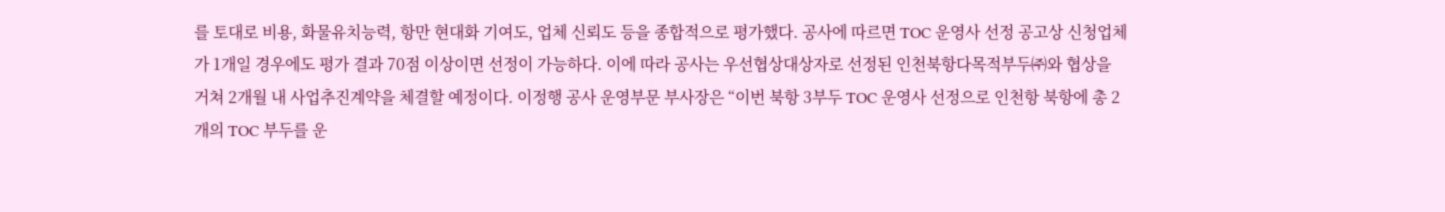를 토대로 비용, 화물유치능력, 항만 현대화 기여도, 업체 신뢰도 등을 종합적으로 평가했다. 공사에 따르면 TOC 운영사 선정 공고상 신청업체가 1개일 경우에도 평가 결과 70점 이상이면 선정이 가능하다. 이에 따라 공사는 우선협상대상자로 선정된 인천북항다목적부두㈜와 협상을 거쳐 2개월 내 사업추진계약을 체결할 예정이다. 이정행 공사 운영부문 부사장은 “이번 북항 3부두 TOC 운영사 선정으로 인천항 북항에 총 2개의 TOC 부두를 운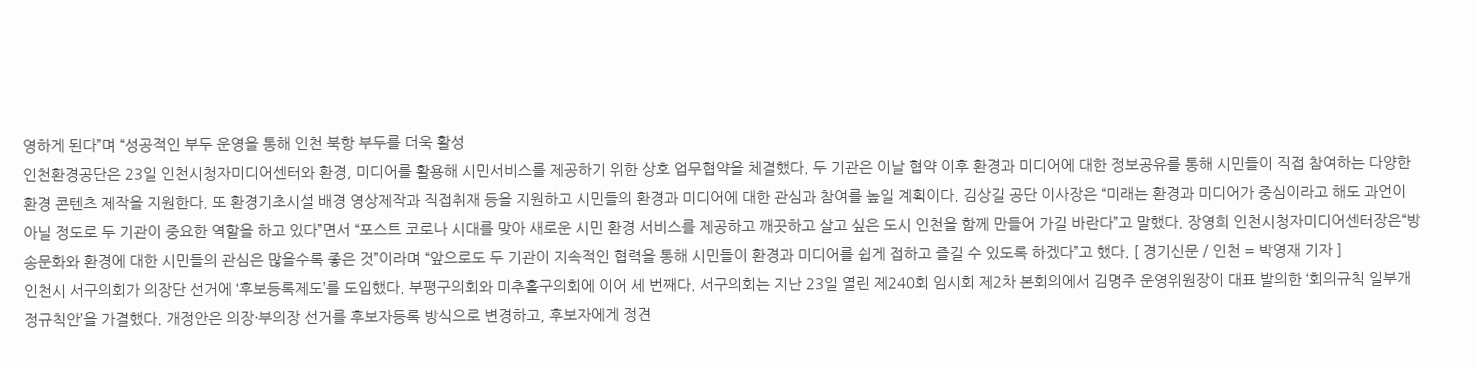영하게 된다”며 “성공적인 부두 운영을 통해 인천 북항 부두를 더욱 활성
인천환경공단은 23일 인천시청자미디어센터와 환경, 미디어를 활용해 시민서비스를 제공하기 위한 상호 업무협약을 체결했다. 두 기관은 이날 협약 이후 환경과 미디어에 대한 정보공유를 통해 시민들이 직접 참여하는 다양한 환경 콘텐츠 제작을 지원한다. 또 환경기초시설 배경 영상제작과 직접취재 등을 지원하고 시민들의 환경과 미디어에 대한 관심과 참여를 높일 계획이다. 김상길 공단 이사장은 “미래는 환경과 미디어가 중심이라고 해도 과언이 아닐 정도로 두 기관이 중요한 역할을 하고 있다”면서 “포스트 코로나 시대를 맞아 새로운 시민 환경 서비스를 제공하고 깨끗하고 살고 싶은 도시 인천을 함께 만들어 가길 바란다”고 말했다. 장영희 인천시청자미디어센터장은“방송문화와 환경에 대한 시민들의 관심은 많을수록 좋은 것”이라며 “앞으로도 두 기관이 지속적인 협력을 통해 시민들이 환경과 미디어를 쉽게 접하고 즐길 수 있도록 하겠다”고 했다. [ 경기신문 / 인천 = 박영재 기자 ]
인천시 서구의회가 의장단 선거에 ‘후보등록제도’를 도입했다. 부평구의회와 미추홀구의회에 이어 세 번째다. 서구의회는 지난 23일 열린 제240회 임시회 제2차 본회의에서 김명주 운영위원장이 대표 발의한 ‘회의규칙 일부개정규칙안’을 가결했다. 개정안은 의장·부의장 선거를 후보자등록 방식으로 변경하고, 후보자에게 정견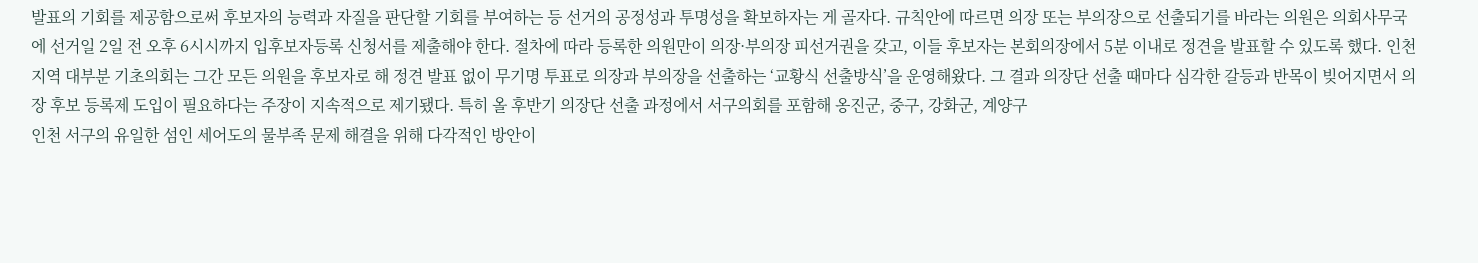발표의 기회를 제공함으로써 후보자의 능력과 자질을 판단할 기회를 부여하는 등 선거의 공정성과 투명성을 확보하자는 게 골자다. 규칙안에 따르면 의장 또는 부의장으로 선출되기를 바라는 의원은 의회사무국에 선거일 2일 전 오후 6시시까지 입후보자등록 신청서를 제출해야 한다. 절차에 따라 등록한 의원만이 의장·부의장 피선거권을 갖고, 이들 후보자는 본회의장에서 5분 이내로 정견을 발표할 수 있도록 했다. 인천지역 대부분 기초의회는 그간 모든 의원을 후보자로 해 정견 발표 없이 무기명 투표로 의장과 부의장을 선출하는 ‘교황식 선출방식’을 운영해왔다. 그 결과 의장단 선출 때마다 심각한 갈등과 반목이 빚어지면서 의장 후보 등록제 도입이 필요하다는 주장이 지속적으로 제기됐다. 특히 올 후반기 의장단 선출 과정에서 서구의회를 포함해 옹진군, 중구, 강화군, 계양구
인천 서구의 유일한 섬인 세어도의 물부족 문제 해결을 위해 다각적인 방안이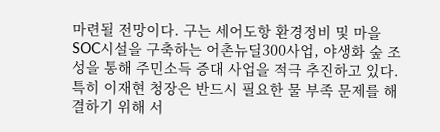마련될 전망이다. 구는 세어도항 환경정비 및 마을SOC시설을 구축하는 어촌뉴딜300사업, 야생화 숲 조성을 통해 주민소득 증대 사업을 적극 추진하고 있다. 특히 이재현 청장은 반드시 필요한 물 부족 문제를 해결하기 위해 서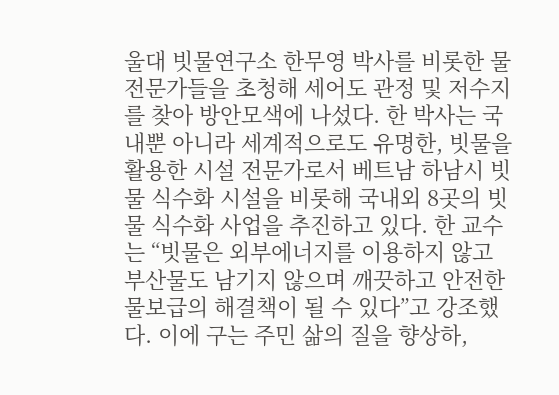울대 빗물연구소 한무영 박사를 비롯한 물 전문가들을 초청해 세어도 관정 및 저수지를 찾아 방안모색에 나섰다. 한 박사는 국내뿐 아니라 세계적으로도 유명한, 빗물을 활용한 시설 전문가로서 베트남 하남시 빗물 식수화 시설을 비롯해 국내외 8곳의 빗물 식수화 사업을 추진하고 있다. 한 교수는 “빗물은 외부에너지를 이용하지 않고 부산물도 남기지 않으며 깨끗하고 안전한 물보급의 해결책이 될 수 있다”고 강조했다. 이에 구는 주민 삶의 질을 향상하,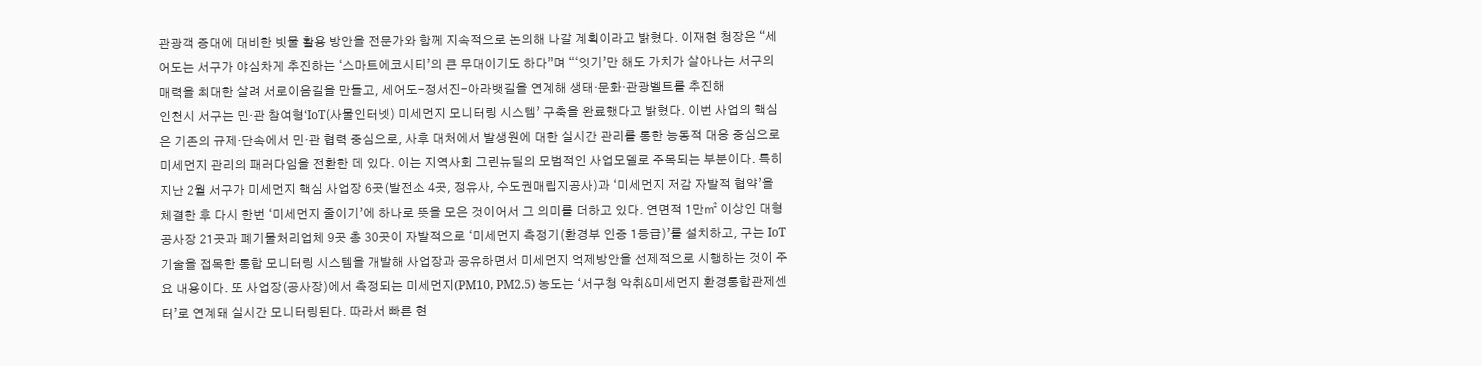관광객 증대에 대비한 빗물 활용 방안을 전문가와 함께 지속적으로 논의해 나갈 계획이라고 밝혔다. 이재현 청장은 “세어도는 서구가 야심차게 추진하는 ‘스마트에코시티’의 큰 무대이기도 하다”며 “‘잇기’만 해도 가치가 살아나는 서구의 매력을 최대한 살려 서로이음길을 만들고, 세어도-정서진-아라뱃길을 연계해 생태·문화·관광벨트를 추진해
인천시 서구는 민‧관 참여형‘IoT(사물인터넷) 미세먼지 모니터링 시스템’ 구축을 완료했다고 밝혔다. 이번 사업의 핵심은 기존의 규제‧단속에서 민‧관 협력 중심으로, 사후 대처에서 발생원에 대한 실시간 관리를 통한 능동적 대응 중심으로 미세먼지 관리의 패러다임을 전환한 데 있다. 이는 지역사회 그린뉴딜의 모범적인 사업모델로 주목되는 부분이다. 특히 지난 2월 서구가 미세먼지 핵심 사업장 6곳(발전소 4곳, 정유사, 수도권매립지공사)과 ‘미세먼지 저감 자발적 협약’을 체결한 후 다시 한번 ‘미세먼지 줄이기’에 하나로 뜻을 모은 것이어서 그 의미를 더하고 있다. 연면적 1만㎡ 이상인 대형공사장 21곳과 폐기물처리업체 9곳 총 30곳이 자발적으로 ‘미세먼지 측정기(환경부 인증 1등급)’를 설치하고, 구는 IoT 기술을 접목한 통합 모니터링 시스템을 개발해 사업장과 공유하면서 미세먼지 억제방안을 선제적으로 시행하는 것이 주요 내용이다. 또 사업장(공사장)에서 측정되는 미세먼지(PM10, PM2.5) 농도는 ‘서구청 악취&미세먼지 환경통합관제센터’로 연계돼 실시간 모니터링된다. 따라서 빠른 현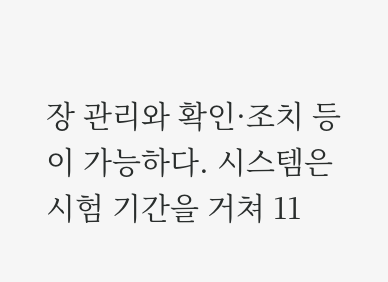장 관리와 확인·조치 등이 가능하다. 시스템은 시험 기간을 거쳐 11